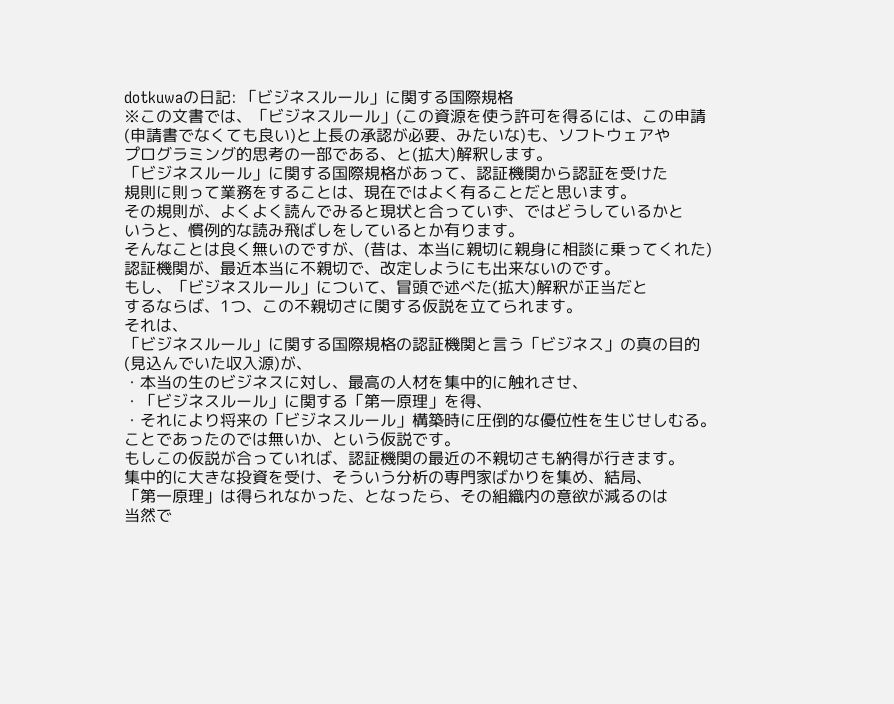dotkuwaの日記: 「ビジネスルール」に関する国際規格
※この文書では、「ビジネスルール」(この資源を使う許可を得るには、この申請
(申請書でなくても良い)と上長の承認が必要、みたいな)も、ソフトウェアや
プログラミング的思考の一部である、と(拡大)解釈します。
「ビジネスルール」に関する国際規格があって、認証機関から認証を受けた
規則に則って業務をすることは、現在ではよく有ることだと思います。
その規則が、よくよく読んでみると現状と合っていず、ではどうしているかと
いうと、慣例的な読み飛ばしをしているとか有ります。
そんなことは良く無いのですが、(昔は、本当に親切に親身に相談に乗ってくれた)
認証機関が、最近本当に不親切で、改定しようにも出来ないのです。
もし、「ビジネスルール」について、冒頭で述べた(拡大)解釈が正当だと
するならば、1つ、この不親切さに関する仮説を立てられます。
それは、
「ビジネスルール」に関する国際規格の認証機関と言う「ビジネス」の真の目的
(見込んでいた収入源)が、
・本当の生のビジネスに対し、最高の人材を集中的に触れさせ、
・「ビジネスルール」に関する「第一原理」を得、
・それにより将来の「ビジネスルール」構築時に圧倒的な優位性を生じせしむる。
ことであったのでは無いか、という仮説です。
もしこの仮説が合っていれば、認証機関の最近の不親切さも納得が行きます。
集中的に大きな投資を受け、そういう分析の専門家ばかりを集め、結局、
「第一原理」は得られなかった、となったら、その組織内の意欲が減るのは
当然で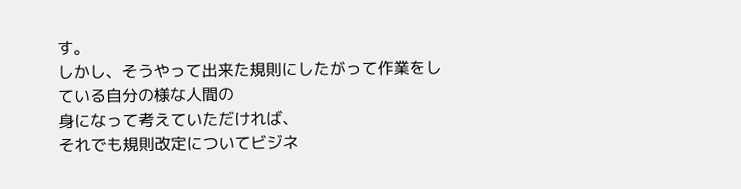す。
しかし、そうやって出来た規則にしたがって作業をしている自分の様な人間の
身になって考えていただければ、
それでも規則改定についてビジネ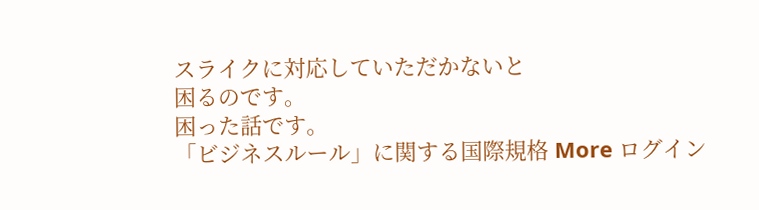スライクに対応していただかないと
困るのです。
困った話です。
「ビジネスルール」に関する国際規格 More ログイン